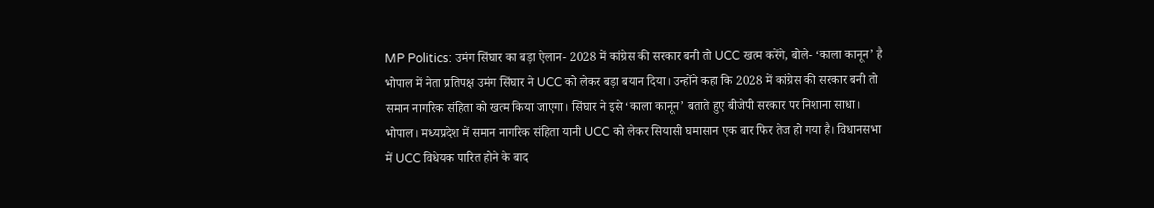MP Politics: उमंग सिंघार का बड़ा ऐलान- 2028 में कांग्रेस की सरकार बनी तो UCC खत्म करेंगे, बोले- ‘काला कानून’ है
भोपाल में नेता प्रतिपक्ष उमंग सिंघार ने UCC को लेकर बड़ा बयान दिया। उन्होंने कहा कि 2028 में कांग्रेस की सरकार बनी तो समान नागरिक संहिता को खत्म किया जाएगा। सिंघार ने इसे ‘काला कानून’ बताते हुए बीजेपी सरकार पर निशाना साधा।
भोपाल। मध्यप्रदेश में समान नागरिक संहिता यानी UCC को लेकर सियासी घमासान एक बार फिर तेज हो गया है। विधानसभा में UCC विधेयक पारित होने के बाद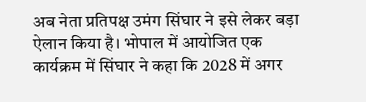अब नेता प्रतिपक्ष उमंग सिंघार ने इसे लेकर बड़ा ऐलान किया है। भोपाल में आयोजित एक कार्यक्रम में सिंघार ने कहा कि 2028 में अगर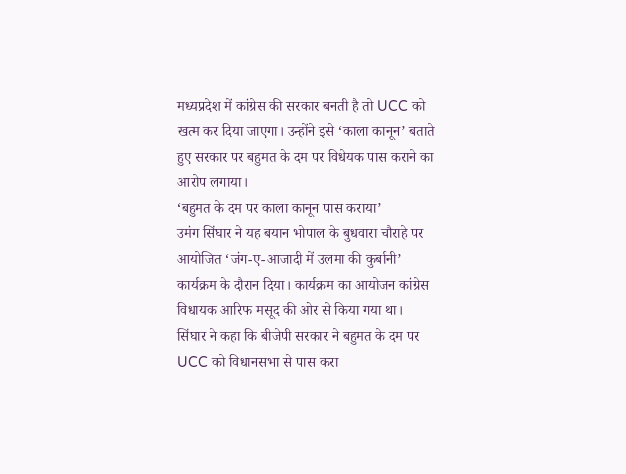मध्यप्रदेश में कांग्रेस की सरकार बनती है तो UCC को खत्म कर दिया जाएगा। उन्होंने इसे ‘काला कानून’ बताते हुए सरकार पर बहुमत के दम पर विधेयक पास कराने का आरोप लगाया।
‘बहुमत के दम पर काला कानून पास कराया’
उमंग सिंघार ने यह बयान भोपाल के बुधवारा चौराहे पर आयोजित ‘जंग-ए-आजादी में उलमा की कुर्बानी’ कार्यक्रम के दौरान दिया। कार्यक्रम का आयोजन कांग्रेस विधायक आरिफ मसूद की ओर से किया गया था।
सिंघार ने कहा कि बीजेपी सरकार ने बहुमत के दम पर UCC को विधानसभा से पास करा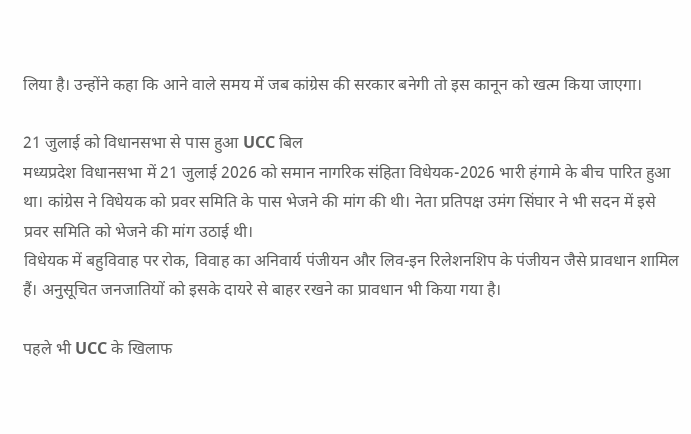लिया है। उन्होंने कहा कि आने वाले समय में जब कांग्रेस की सरकार बनेगी तो इस कानून को खत्म किया जाएगा।

21 जुलाई को विधानसभा से पास हुआ UCC बिल
मध्यप्रदेश विधानसभा में 21 जुलाई 2026 को समान नागरिक संहिता विधेयक-2026 भारी हंगामे के बीच पारित हुआ था। कांग्रेस ने विधेयक को प्रवर समिति के पास भेजने की मांग की थी। नेता प्रतिपक्ष उमंग सिंघार ने भी सदन में इसे प्रवर समिति को भेजने की मांग उठाई थी।
विधेयक में बहुविवाह पर रोक, विवाह का अनिवार्य पंजीयन और लिव-इन रिलेशनशिप के पंजीयन जैसे प्रावधान शामिल हैं। अनुसूचित जनजातियों को इसके दायरे से बाहर रखने का प्रावधान भी किया गया है।

पहले भी UCC के खिलाफ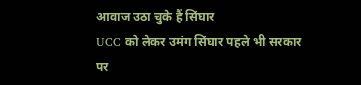आवाज उठा चुके हैं सिंघार
UCC को लेकर उमंग सिंघार पहले भी सरकार पर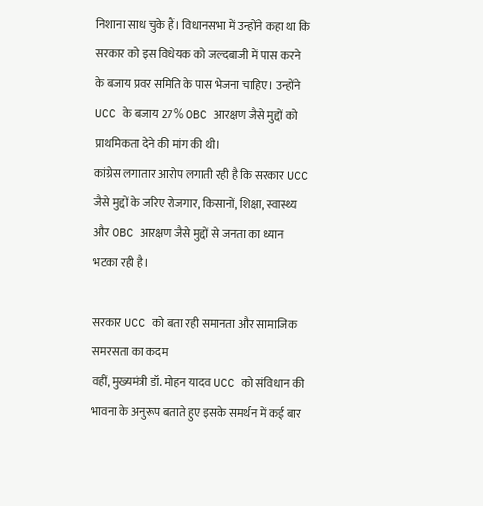निशाना साध चुके हैं। विधानसभा में उन्होंने कहा था कि सरकार को इस विधेयक को जल्दबाजी में पास करने के बजाय प्रवर समिति के पास भेजना चाहिए। उन्होंने UCC के बजाय 27% OBC आरक्षण जैसे मुद्दों को प्राथमिकता देने की मांग की थी।
कांग्रेस लगातार आरोप लगाती रही है कि सरकार UCC जैसे मुद्दों के जरिए रोजगार, किसानों, शिक्षा, स्वास्थ्य और OBC आरक्षण जैसे मुद्दों से जनता का ध्यान भटका रही है।

सरकार UCC को बता रही समानता और सामाजिक समरसता का कदम
वहीं, मुख्यमंत्री डॉ. मोहन यादव UCC को संविधान की भावना के अनुरूप बताते हुए इसके समर्थन में कई बार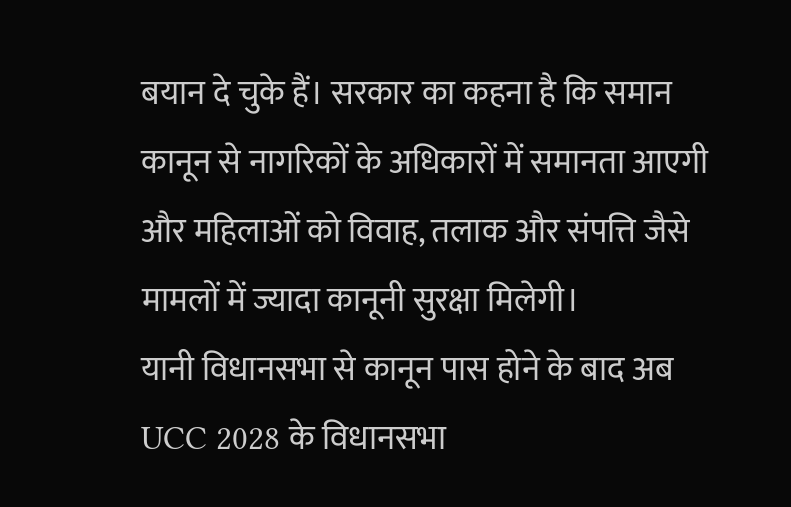बयान दे चुके हैं। सरकार का कहना है कि समान कानून से नागरिकों के अधिकारों में समानता आएगी और महिलाओं को विवाह, तलाक और संपत्ति जैसे मामलों में ज्यादा कानूनी सुरक्षा मिलेगी।
यानी विधानसभा से कानून पास होने के बाद अब UCC 2028 के विधानसभा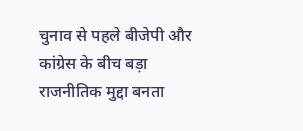चुनाव से पहले बीजेपी और कांग्रेस के बीच बड़ा राजनीतिक मुद्दा बनता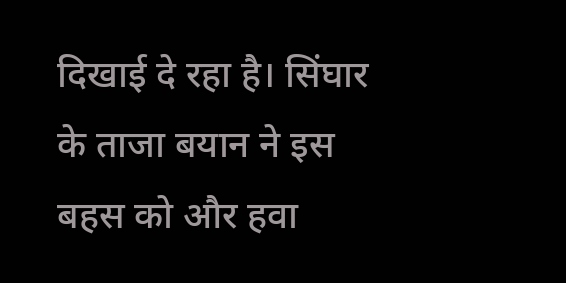दिखाई दे रहा है। सिंघार के ताजा बयान ने इस बहस को और हवा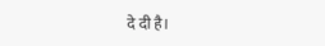दे दी है।